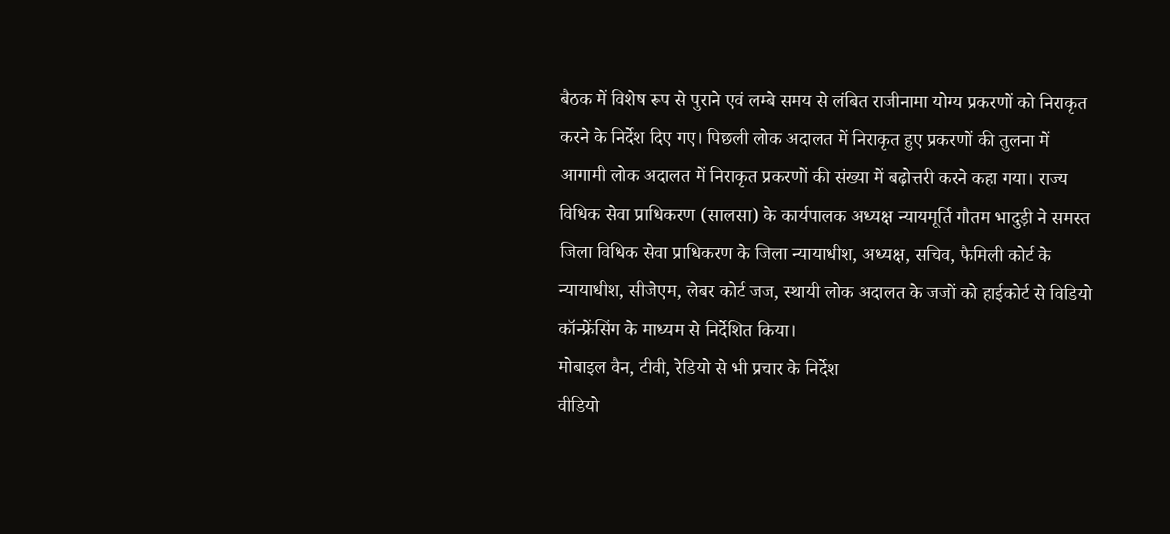बैठक में विशेष रूप से पुराने एवं लम्बे समय से लंबित राजीनामा योग्य प्रकरणों को निराकृत करने के निर्देश दिए गए। पिछली लोक अदालत में निराकृत हुए प्रकरणों की तुलना में आगामी लोक अदालत में निराकृत प्रकरणों की संख्या में बढ़ोत्तरी करने कहा गया। राज्य विधिक सेवा प्राधिकरण (सालसा) के कार्यपालक अध्यक्ष न्यायमूर्ति गौतम भादुड़ी ने समस्त जिला विधिक सेवा प्राधिकरण के जिला न्यायाधीश, अध्यक्ष, सचिव, फैमिली कोर्ट के न्यायाधीश, सीजेएम, लेबर कोर्ट जज, स्थायी लोक अदालत के जजों को हाईकोर्ट से विडियो कॉन्फ्रेंसिंग के माध्यम से निर्देशित किया।
मोबाइल वैन, टीवी, रेडियो से भी प्रचार के निर्देश
वीडियो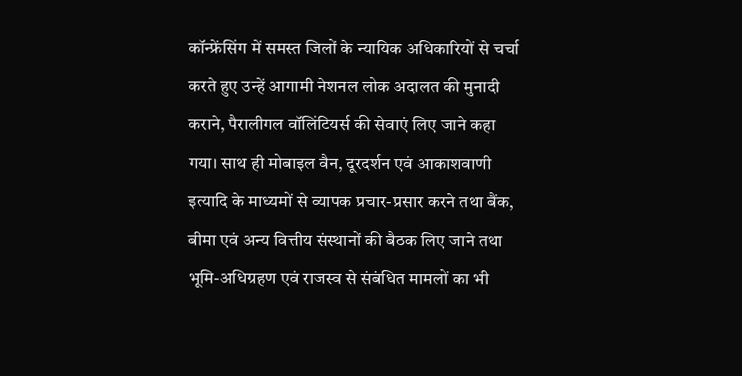कॉन्फ्रेंसिंग में समस्त जिलों के न्यायिक अधिकारियों से चर्चा करते हुए उन्हें आगामी नेशनल लोक अदालत की मुनादी कराने, पैरालीगल वॉलिंटियर्स की सेवाएं लिए जाने कहा गया। साथ ही मोबाइल वैन, दूरदर्शन एवं आकाशवाणी इत्यादि के माध्यमों से व्यापक प्रचार-प्रसार करने तथा बैंक, बीमा एवं अन्य वित्तीय संस्थानों की बैठक लिए जाने तथा भूमि-अधिग्रहण एवं राजस्व से संबंधित मामलों का भी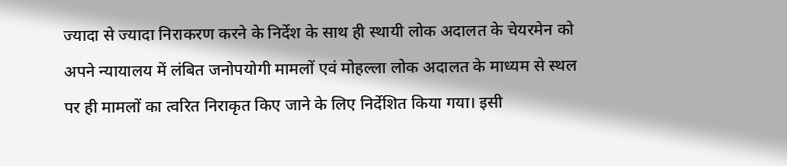ज्यादा से ज्यादा निराकरण करने के निर्देश के साथ ही स्थायी लोक अदालत के चेयरमेन को अपने न्यायालय में लंबित जनोपयोगी मामलों एवं मोहल्ला लोक अदालत के माध्यम से स्थल पर ही मामलों का त्वरित निराकृत किए जाने के लिए निर्देशित किया गया। इसी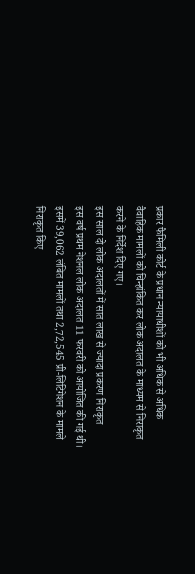प्रकार फैमिली कोर्ट के प्रधान न्यायाधीशों को भी अधिक से अधिक वैवाहिक मामलों को चिन्हांकित कर लोक अदालत के माध्यम से निराकृत करने के निर्देश दिए गए।
इस साल दो लोक अदालतों में सात लाख से ज्यादा प्रकरण निराकृत
इस वर्ष प्रथम नेशनल लोक अदालत 11 फरवरी को आयोजित की गई थी। इसमें 39,062 लंबित मामलों तथा 2,72,545 प्री-लिटिगेशन के मामले निराकृत किए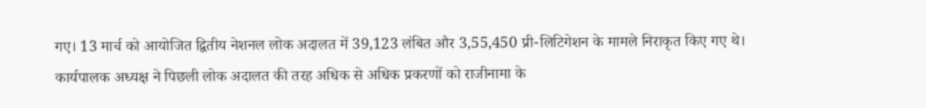गए। 13 मार्च को आयोजित द्वितीय नेशनल लोक अदालत में 39,123 लंबित और 3,55,450 प्री-लिटिगेशन के मामले निराकृत किए गए थे। कार्यपालक अध्यक्ष ने पिछली लोक अदालत की तरह अधिक से अधिक प्रकरणों को राजीनामा के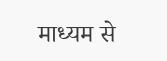माध्यम से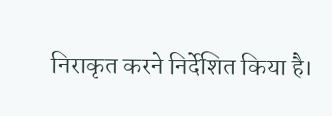निराकृत करने निर्देशित किया है।